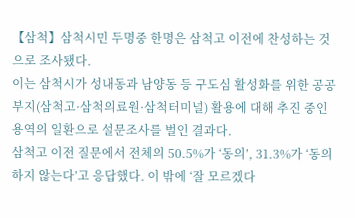【삼척】삼척시민 두명중 한명은 삼척고 이전에 찬성하는 것으로 조사됐다.
이는 삼척시가 성내동과 남양동 등 구도심 활성화를 위한 공공부지(삼척고·삼척의료원·삼척터미널) 활용에 대해 추진 중인 용역의 일환으로 설문조사를 벌인 결과다.
삼척고 이전 질문에서 전체의 50.5%가 ‘동의’, 31.3%가 ‘동의하지 않는다’고 응답했다. 이 밖에 ‘잘 모르겠다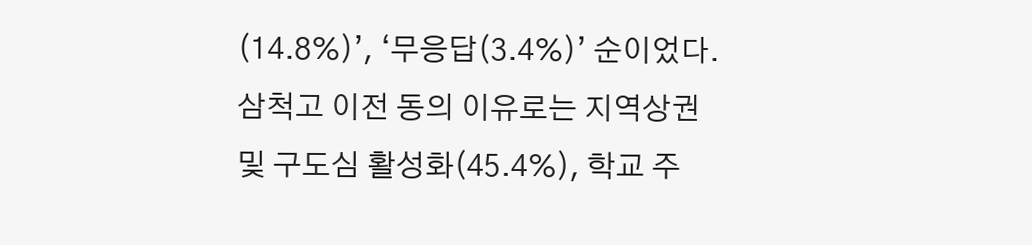(14.8%)’, ‘무응답(3.4%)’ 순이었다. 삼척고 이전 동의 이유로는 지역상권 및 구도심 활성화(45.4%), 학교 주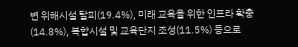변 위해시설 탈피(19.4%), 미래 교육을 위한 인프라 확충(14.8%), 복합시설 및 교육단지 조성(11.5%) 등으로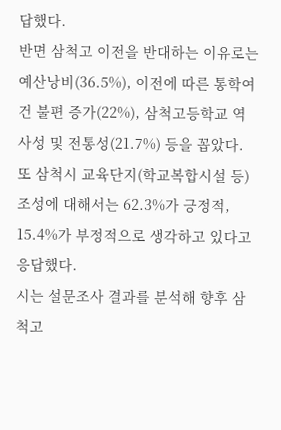답했다.
반면 삼척고 이전을 반대하는 이유로는 예산낭비(36.5%), 이전에 따른 통학여건 불편 증가(22%), 삼척고등학교 역사성 및 전통성(21.7%) 등을 꼽았다.
또 삼척시 교육단지(학교복합시설 등) 조성에 대해서는 62.3%가 긍정적, 15.4%가 부정적으로 생각하고 있다고 응답했다.
시는 설문조사 결과를 분석해 향후 삼척고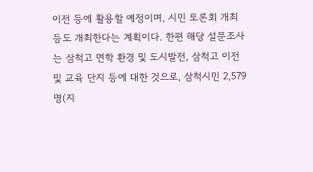이전 등에 활용할 예정이며, 시민 토론회 개최 등도 개최한다는 계획이다. 한편 해당 설문조사는 삼척고 면학 환경 및 도시발전, 삼척고 이전 및 교육 단지 등에 대한 것으로, 삼척시민 2,579명(지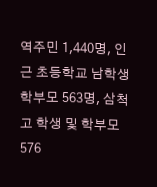역주민 1,440명, 인근 초등학교 남학생 학부모 563명, 삼척고 학생 및 학부모 576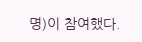명)이 참여했다.